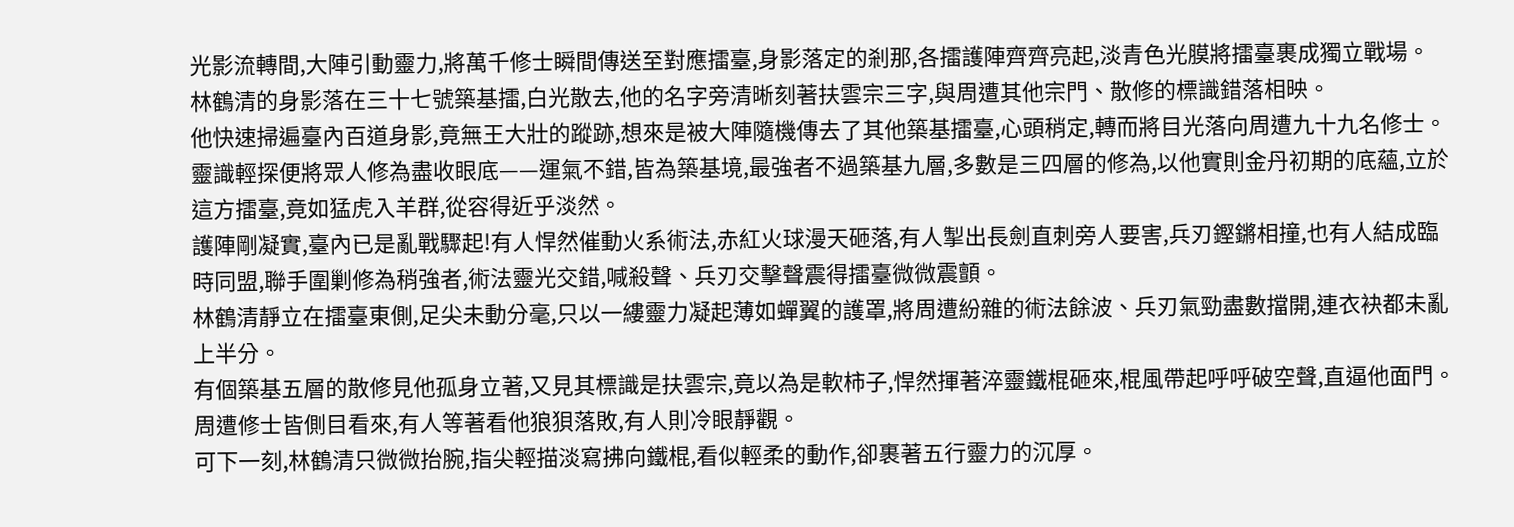光影流轉間,大陣引動靈力,將萬千修士瞬間傳送至對應擂臺,身影落定的剎那,各擂護陣齊齊亮起,淡青色光膜將擂臺裹成獨立戰場。
林鶴清的身影落在三十七號築基擂,白光散去,他的名字旁清晰刻著扶雲宗三字,與周遭其他宗門、散修的標識錯落相映。
他快速掃遍臺內百道身影,竟無王大壯的蹤跡,想來是被大陣隨機傳去了其他築基擂臺,心頭稍定,轉而將目光落向周遭九十九名修士。
靈識輕探便將眾人修為盡收眼底——運氣不錯,皆為築基境,最強者不過築基九層,多數是三四層的修為,以他實則金丹初期的底蘊,立於這方擂臺,竟如猛虎入羊群,從容得近乎淡然。
護陣剛凝實,臺內已是亂戰驟起!有人悍然催動火系術法,赤紅火球漫天砸落,有人掣出長劍直刺旁人要害,兵刃鏗鏘相撞,也有人結成臨時同盟,聯手圍剿修為稍強者,術法靈光交錯,喊殺聲、兵刃交擊聲震得擂臺微微震顫。
林鶴清靜立在擂臺東側,足尖未動分毫,只以一縷靈力凝起薄如蟬翼的護罩,將周遭紛雜的術法餘波、兵刃氣勁盡數擋開,連衣袂都未亂上半分。
有個築基五層的散修見他孤身立著,又見其標識是扶雲宗,竟以為是軟柿子,悍然揮著淬靈鐵棍砸來,棍風帶起呼呼破空聲,直逼他面門。
周遭修士皆側目看來,有人等著看他狼狽落敗,有人則冷眼靜觀。
可下一刻,林鶴清只微微抬腕,指尖輕描淡寫拂向鐵棍,看似輕柔的動作,卻裹著五行靈力的沉厚。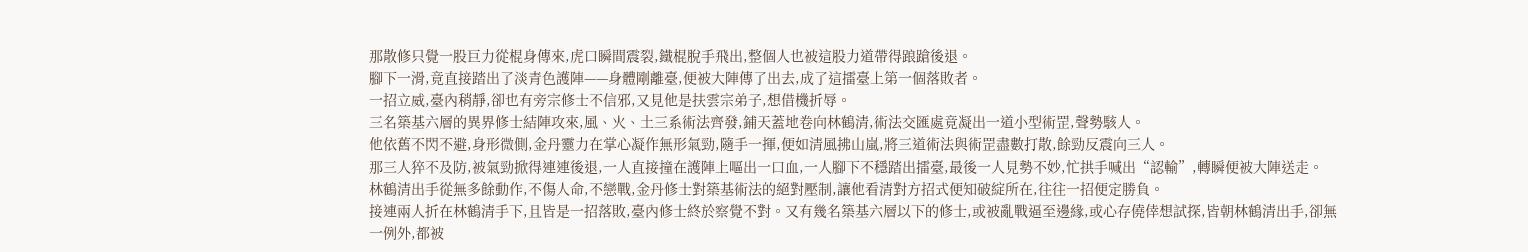那散修只覺一股巨力從棍身傳來,虎口瞬間震裂,鐵棍脫手飛出,整個人也被這股力道帶得踉蹌後退。
腳下一滑,竟直接踏出了淡青色護陣——身體剛離臺,便被大陣傳了出去,成了這擂臺上第一個落敗者。
一招立威,臺內稍靜,卻也有旁宗修士不信邪,又見他是扶雲宗弟子,想借機折辱。
三名築基六層的異界修士結陣攻來,風、火、土三系術法齊發,鋪天蓋地卷向林鶴清,術法交匯處竟凝出一道小型術罡,聲勢駭人。
他依舊不閃不避,身形微側,金丹靈力在掌心凝作無形氣勁,隨手一揮,便如清風拂山嵐,將三道術法與術罡盡數打散,餘勁反震向三人。
那三人猝不及防,被氣勁掀得連連後退,一人直接撞在護陣上嘔出一口血,一人腳下不穩踏出擂臺,最後一人見勢不妙,忙拱手喊出“認輸”,轉瞬便被大陣送走。
林鶴清出手從無多餘動作,不傷人命,不戀戰,金丹修士對築基術法的絕對壓制,讓他看清對方招式便知破綻所在,往往一招便定勝負。
接連兩人折在林鶴清手下,且皆是一招落敗,臺內修士終於察覺不對。又有幾名築基六層以下的修士,或被亂戰逼至邊緣,或心存僥倖想試探,皆朝林鶴清出手,卻無一例外,都被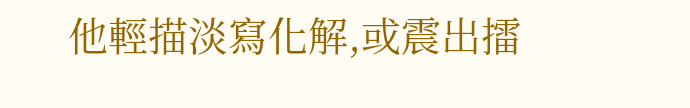他輕描淡寫化解,或震出擂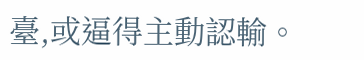臺,或逼得主動認輸。